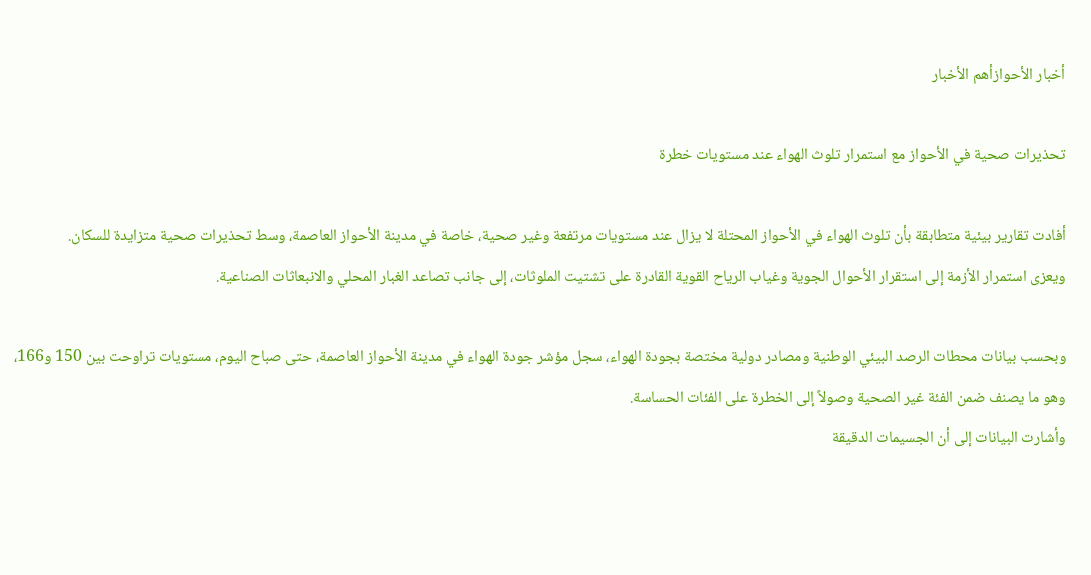أخبار الأحوازأهم الأخبار

تحذيرات صحية في الأحواز مع استمرار تلوث الهواء عند مستويات خطرة

أفادت تقارير بيئية متطابقة بأن تلوث الهواء في الأحواز المحتلة لا يزال عند مستويات مرتفعة وغير صحية، خاصة في مدينة الأحواز العاصمة، وسط تحذيرات صحية متزايدة للسكان.
ويعزى استمرار الأزمة إلى استقرار الأحوال الجوية وغياب الرياح القوية القادرة على تشتيت الملوثات، إلى جانب تصاعد الغبار المحلي والانبعاثات الصناعية.

وبحسب بيانات محطات الرصد البيئي الوطنية ومصادر دولية مختصة بجودة الهواء، سجل مؤشر جودة الهواء في مدينة الأحواز العاصمة، حتى صباح اليوم، مستويات تراوحت بين 150 و166، وهو ما يصنف ضمن الفئة غير الصحية وصولاً إلى الخطرة على الفئات الحساسة.
وأشارت البيانات إلى أن الجسيمات الدقيقة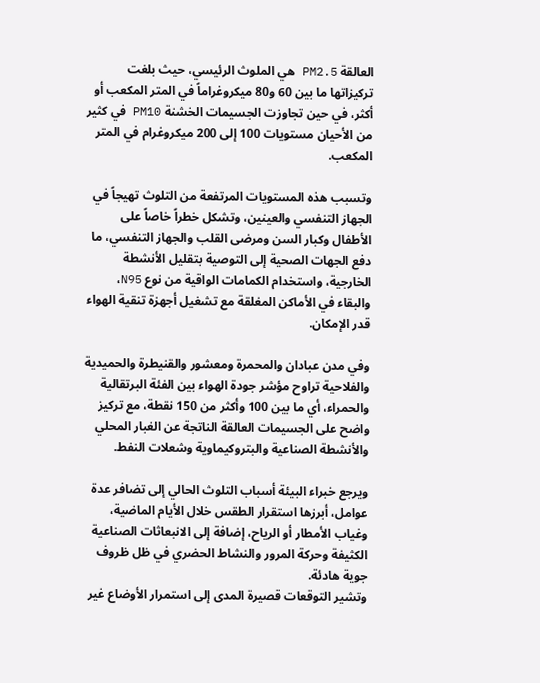العالقة PM2.5 هي الملوث الرئيسي، حيث بلغت تركيزاتها ما بين 60 و80 ميكروغراماً في المتر المكعب أو أكثر، في حين تجاوزت الجسيمات الخشنة PM10 في كثير من الأحيان مستويات 100 إلى 200 ميكروغرام في المتر المكعب.

وتسبب هذه المستويات المرتفعة من التلوث تهيجاً في الجهاز التنفسي والعينين، وتشكل خطراً خاصاً على الأطفال وكبار السن ومرضى القلب والجهاز التنفسي، ما دفع الجهات الصحية إلى التوصية بتقليل الأنشطة الخارجية، واستخدام الكمامات الواقية من نوع N95، والبقاء في الأماكن المغلقة مع تشغيل أجهزة تنقية الهواء قدر الإمكان.

وفي مدن عبادان والمحمرة ومعشور والقنيطرة والحميدية والفلاحية تراوح مؤشر جودة الهواء بين الفئة البرتقالية والحمراء، أي ما بين 100 وأكثر من 150 نقطة، مع تركيز واضح على الجسيمات العالقة الناتجة عن الغبار المحلي والأنشطة الصناعية والبتروكيماوية وشعلات النفط.

ويرجع خبراء البيئة أسباب التلوث الحالي إلى تضافر عدة عوامل، أبرزها استقرار الطقس خلال الأيام الماضية، وغياب الأمطار أو الرياح، إضافة إلى الانبعاثات الصناعية الكثيفة وحركة المرور والنشاط الحضري في ظل ظروف جوية هادئة.
وتشير التوقعات قصيرة المدى إلى استمرار الأوضاع غير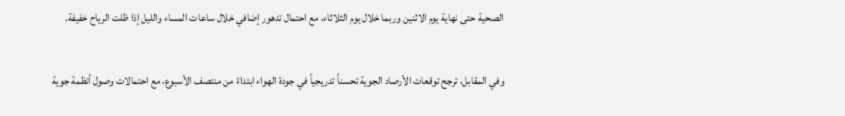الصحية حتى نهاية يوم الاثنين وربما خلال يوم الثلاثاء، مع احتمال تدهور إضافي خلال ساعات المساء والليل إذا ظلت الرياح خفيفة.

وفي المقابل، ترجح توقعات الأرصاد الجوية تحسناً تدريجياً في جودة الهواء ابتداءً من منتصف الأسبوع، مع احتمالات وصول أنظمة جوية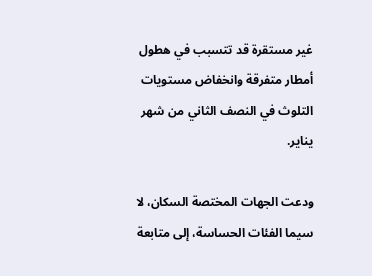غير مستقرة قد تتسبب في هطول أمطار متفرقة وانخفاض مستويات التلوث في النصف الثاني من شهر يناير.

ودعت الجهات المختصة السكان، لا سيما الفئات الحساسة، إلى متابعة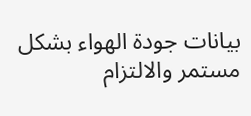بيانات جودة الهواء بشكل مستمر والالتزام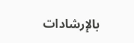بالإرشادات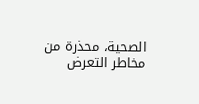الصحية، محذرة من مخاطر التعرض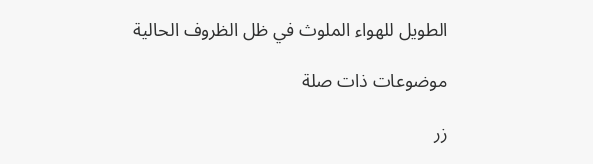الطويل للهواء الملوث في ظل الظروف الحالية

موضوعات ذات صلة

زر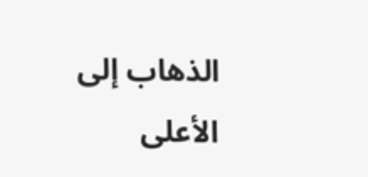الذهاب إلى الأعلى